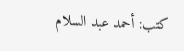كتب: أحمد عبد السلام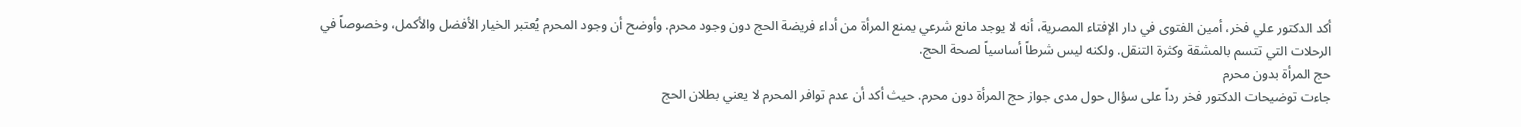أكد الدكتور علي فخر، أمين الفتوى في دار الإفتاء المصرية، أنه لا يوجد مانع شرعي يمنع المرأة من أداء فريضة الحج دون وجود محرم. وأوضح أن وجود المحرم يُعتبر الخيار الأفضل والأكمل، وخصوصاً في الرحلات التي تتسم بالمشقة وكثرة التنقل. ولكنه ليس شرطاً أساسياً لصحة الحج.
حج المرأة بدون محرم
جاءت توضيحات الدكتور فخر رداً على سؤال حول مدى جواز حج المرأة دون محرم. حيث أكد أن عدم توافر المحرم لا يعني بطلان الحج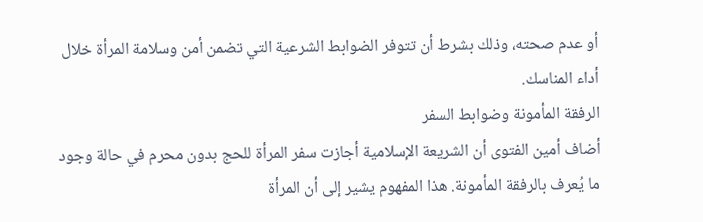أو عدم صحته، وذلك بشرط أن تتوفر الضوابط الشرعية التي تضمن أمن وسلامة المرأة خلال أداء المناسك.
الرفقة المأمونة وضوابط السفر
أضاف أمين الفتوى أن الشريعة الإسلامية أجازت سفر المرأة للحج بدون محرم في حالة وجود ما يُعرف بالرفقة المأمونة. هذا المفهوم يشير إلى أن المرأة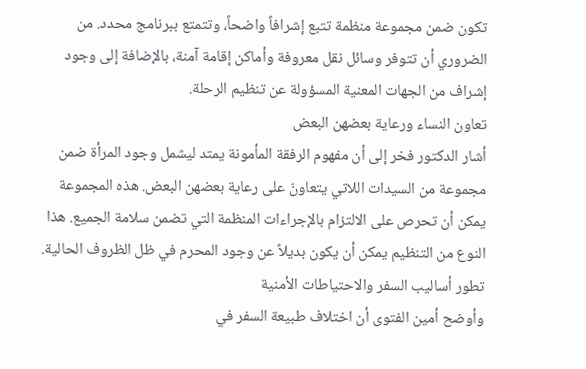تكون ضمن مجموعة منظمة تتبع إشرافاً واضحاً، وتتمتع ببرنامج محدد. من الضروري أن تتوفر وسائل نقل معروفة وأماكن إقامة آمنة، بالإضافة إلى وجود إشراف من الجهات المعنية المسؤولة عن تنظيم الرحلة.
تعاون النساء ورعاية بعضهن البعض
أشار الدكتور فخر إلى أن مفهوم الرفقة المأمونة يمتد ليشمل وجود المرأة ضمن مجموعة من السيدات اللاتي يتعاونّ على رعاية بعضهن البعض. هذه المجموعة يمكن أن تحرص على الالتزام بالإجراءات المنظمة التي تضمن سلامة الجميع. هذا النوع من التنظيم يمكن أن يكون بديلاً عن وجود المحرم في ظل الظروف الحالية.
تطور أساليب السفر والاحتياطات الأمنية
وأوضح أمين الفتوى أن اختلاف طبيعة السفر في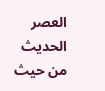العصر الحديث من حيث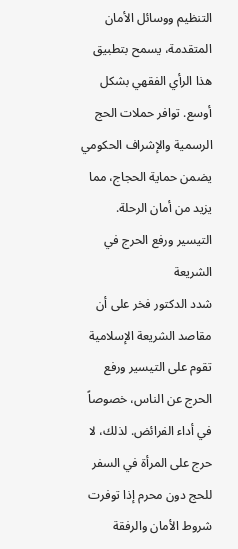التنظيم ووسائل الأمان المتقدمة، يسمح بتطبيق هذا الرأي الفقهي بشكل أوسع. توافر حملات الحج الرسمية والإشراف الحكومي يضمن حماية الحجاج، مما يزيد من أمان الرحلة.
التيسير ورفع الحرج في الشريعة
شدد الدكتور فخر على أن مقاصد الشريعة الإسلامية تقوم على التيسير ورفع الحرج عن الناس، خصوصاً في أداء الفرائض. لذلك، لا حرج على المرأة في السفر للحج دون محرم إذا توفرت شروط الأمان والرفقة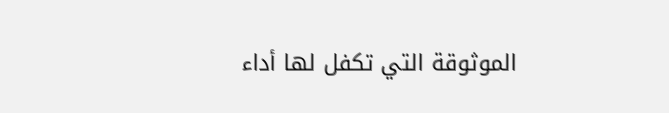الموثوقة التي تكفل لها أداء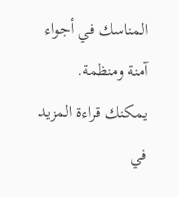المناسك في أجواء آمنة ومنظمة.
يمكنك قراءة المزيد في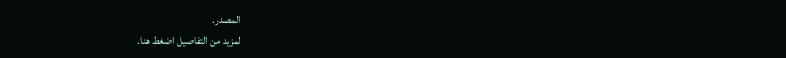المصدر.
لمزيد من التفاصيل اضغط هنا.